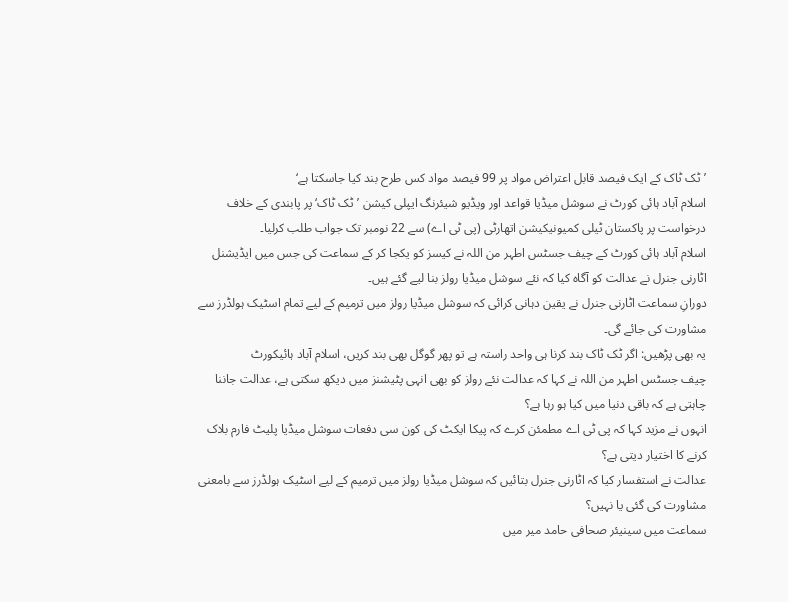’ٹک ٹاک کے ایک فیصد قابل اعتراض مواد پر 99 فیصد مواد کس طرح بند کیا جاسکتا ہے‘
اسلام آباد ہائی کورٹ نے سوشل میڈیا قواعد اور ویڈیو شیئرنگ ایپلی کیشن ’ٹک ٹاک‘ پر پابندی کے خلاف درخواست پر پاکستان ٹیلی کمیونیکیشن اتھارٹی (پی ٹی اے) سے 22 نومبر تک جواب طلب کرلیا۔
اسلام آباد ہائی کورٹ کے چیف جسٹس اطہر من اللہ نے کیسز کو یکجا کر کے سماعت کی جس میں ایڈیشنل اٹارنی جنرل نے عدالت کو آگاہ کیا کہ نئے سوشل میڈیا رولز بنا لیے گئے ہیں۔
دورانِ سماعت اٹارنی جنرل نے یقین دہانی کرائی کہ سوشل میڈیا رولز میں ترمیم کے لیے تمام اسٹیک ہولڈرز سے مشاورت کی جائے گی۔
یہ بھی پڑھیں: اگر ٹک ٹاک بند کرنا ہی واحد راستہ ہے تو پھر گوگل بھی بند کریں، اسلام آباد ہائیکورٹ
چیف جسٹس اطہر من اللہ نے کہا کہ عدالت نئے رولز کو بھی انہی پٹیشنز میں دیکھ سکتی ہے، عدالت جاننا چاہتی ہے کہ باقی دنیا میں کیا ہو رہا ہے؟
انہوں نے مزید کہا کہ پی ٹی اے مطمئن کرے کہ پیکا ایکٹ کی کون سی دفعات سوشل میڈیا پلیٹ فارم بلاک کرنے کا اختیار دیتی ہے؟
عدالت نے استفسار کیا کہ اٹارنی جنرل بتائیں کہ سوشل میڈیا رولز میں ترمیم کے لیے اسٹیک ہولڈرز سے بامعنی مشاورت کی گئی یا نہیں؟
سماعت میں سینیئر صحافی حامد میر میں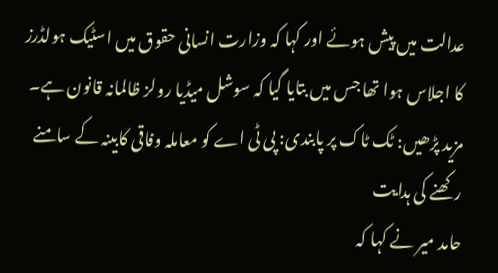عدالت میں پیش ہوئے اور کہا کہ وزارت انسانی حقوق میں اسٹیک ہولڈرز کا اجلاس ہوا تھا جس میں بتایا گیا کہ سوشل میڈیا رولز ظالمانہ قانون ہے۔
مزید پڑھیں: ٹک ٹاک پر پابندی: پی ٹی اے کو معاملہ وفاقی کابینہ کے سامنے رکھنے کی ہدایت
حامد میر نے کہا کہ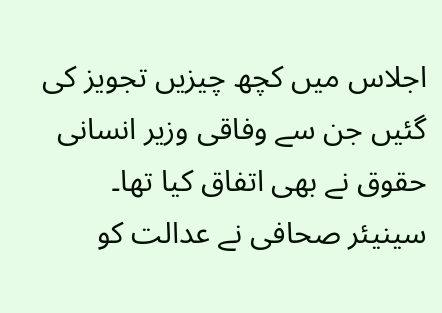اجلاس میں کچھ چیزیں تجویز کی گئیں جن سے وفاقی وزیر انسانی حقوق نے بھی اتفاق کیا تھا۔
سینیئر صحافی نے عدالت کو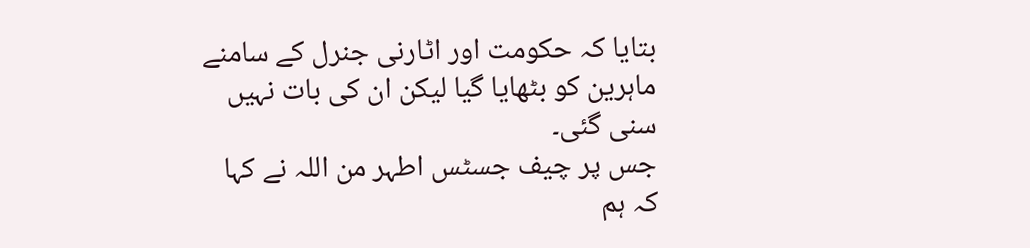بتایا کہ حکومت اور اٹارنی جنرل کے سامنے ماہرین کو بٹھایا گیا لیکن ان کی بات نہیں سنی گئی۔
جس پر چیف جسٹس اطہر من اللہ نے کہا کہ ہم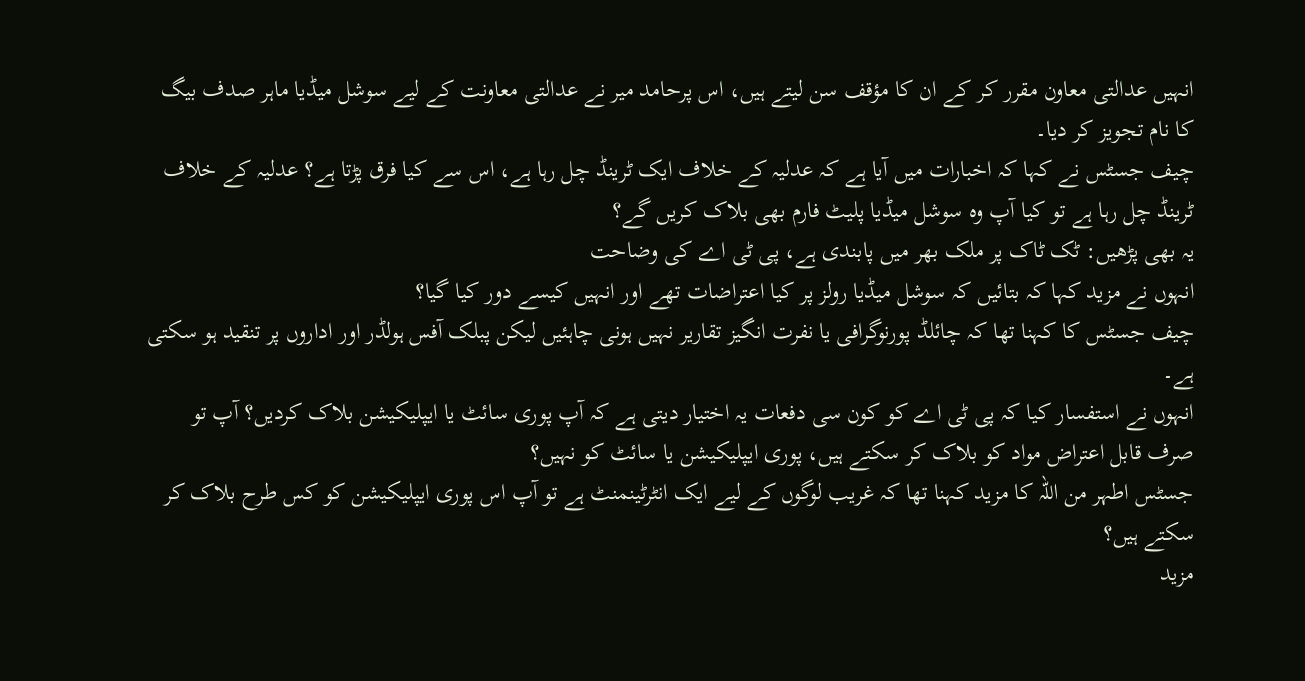انہیں عدالتی معاون مقرر کر کے ان کا مؤقف سن لیتے ہیں، اس پرحامد میر نے عدالتی معاونت کے لیے سوشل میڈیا ماہر صدف بیگ کا نام تجویز کر دیا۔
چیف جسٹس نے کہا کہ اخبارات میں آیا ہے کہ عدلیہ کے خلاف ایک ٹرینڈ چل رہا ہے، اس سے کیا فرق پڑتا ہے؟ عدلیہ کے خلاف ٹرینڈ چل رہا ہے تو کیا آپ وہ سوشل میڈیا پلیٹ فارم بھی بلاک کریں گے؟
یہ بھی پڑھیں: ٹک ٹاک پر ملک بھر میں پابندی ہے، پی ٹی اے کی وضاحت
انہوں نے مزید کہا کہ بتائیں کہ سوشل میڈیا رولز پر کیا اعتراضات تھے اور انہیں کیسے دور کیا گیا؟
چیف جسٹس کا کہنا تھا کہ چائلڈ پورنوگرافی یا نفرت انگیز تقاریر نہیں ہونی چاہئیں لیکن پبلک آفس ہولڈر اور اداروں پر تنقید ہو سکتی ہے۔
انہوں نے استفسار کیا کہ پی ٹی اے کو کون سی دفعات یہ اختیار دیتی ہے کہ آپ پوری سائٹ یا ایپلیکیشن بلاک کردیں؟ آپ تو صرف قابل اعتراض مواد کو بلاک کر سکتے ہیں، پوری ایپلیکیشن یا سائٹ کو نہیں؟
جسٹس اطہر من اللہ کا مزید کہنا تھا کہ غریب لوگوں کے لیے ایک انٹرٹینمنٹ ہے تو آپ اس پوری ایپلیکیشن کو کس طرح بلاک کر سکتے ہیں؟
مزید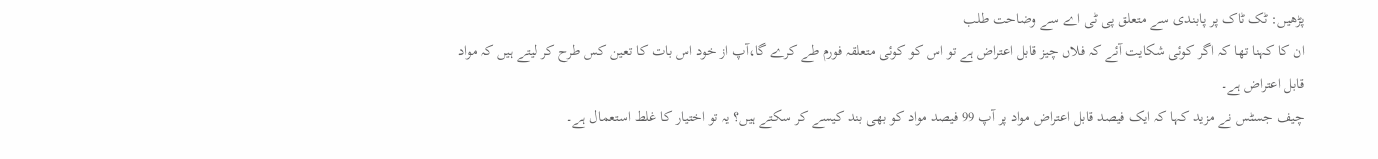پڑھیں: ٹک ٹاک پر پابندی سے متعلق پی ٹی اے سے وضاحت طلب
ان کا کہنا تھا کہ اگر کوئی شکایت آئے کہ فلاں چیز قابل اعتراض ہے تو اس کو کوئی متعلقہ فورم طے کرے گا،آپ از خود اس بات کا تعین کس طرح کر لیتے ہیں کہ مواد قابل اعتراض ہے۔
چیف جسٹس نے مزید کہا کہ ایک فیصد قابل اعتراض مواد پر آپ 99 فیصد مواد کو بھی بند کیسے کر سکتے ہیں؟ یہ تو اختیار کا غلط استعمال ہے۔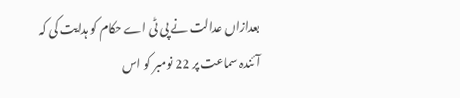بعدازاں عدالت نے پی ٹی اے حکام کو ہدایت کی کہ آئندہ سماعت پر 22 نومبر کو اس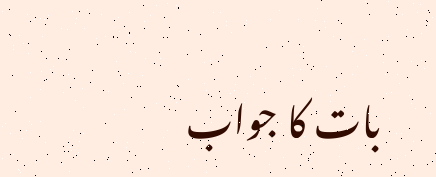بات کا جواب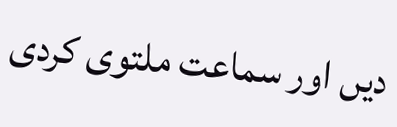دیں اور سماعت ملتوی کردی